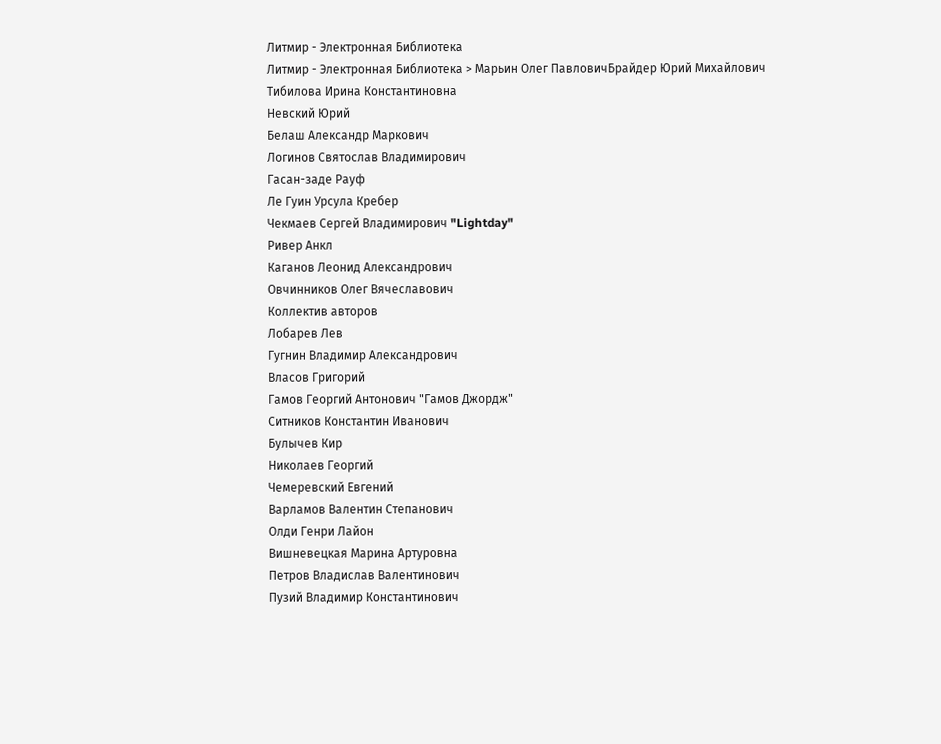Литмир - Электронная Библиотека
Литмир - Электронная Библиотека > Марьин Олег ПавловичБрайдер Юрий Михайлович
Тибилова Ирина Константиновна
Невский Юрий
Белаш Александр Маркович
Логинов Святослав Владимирович
Гасан-заде Рауф
Ле Гуин Урсула Кребер
Чекмаев Сергей Владимирович "Lightday"
Ривер Анкл
Каганов Леонид Александрович
Овчинников Олег Вячеславович
Коллектив авторов
Лобарев Лев
Гугнин Владимир Александрович
Власов Григорий
Гамов Георгий Антонович "Гамов Джордж"
Ситников Константин Иванович
Булычев Кир
Николаев Георгий
Чемеревский Евгений
Варламов Валентин Степанович
Олди Генри Лайон
Вишневецкая Марина Артуровна
Петров Владислав Валентинович
Пузий Владимир Константинович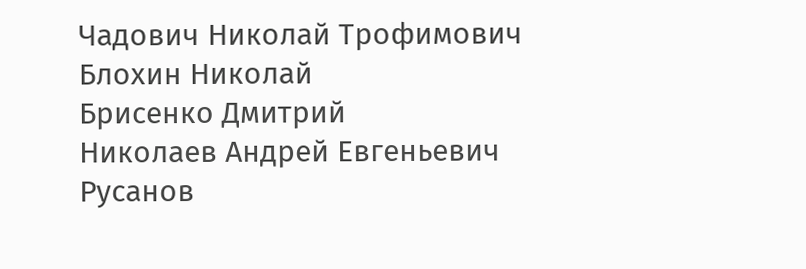Чадович Николай Трофимович
Блохин Николай
Брисенко Дмитрий
Николаев Андрей Евгеньевич
Русанов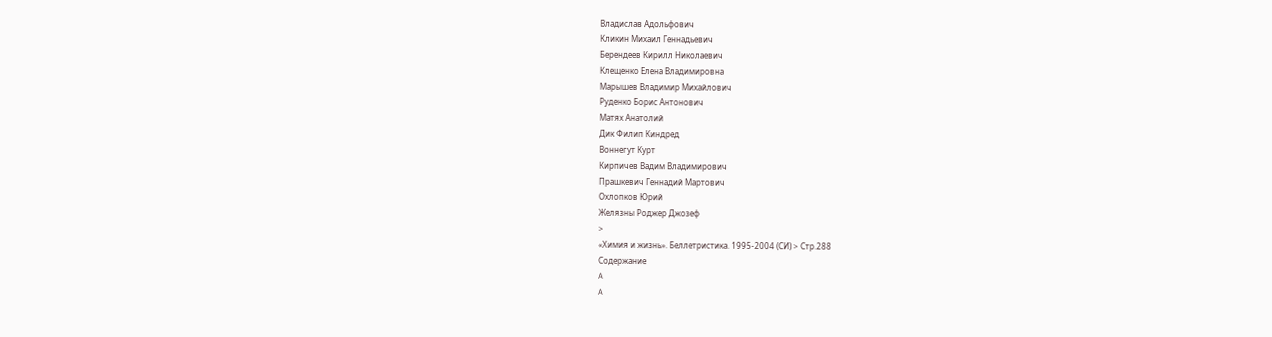Владислав Адольфович
Кликин Михаил Геннадьевич
Берендеев Кирилл Николаевич
Клещенко Елена Владимировна
Марышев Владимир Михайлович
Руденко Борис Антонович
Матях Анатолий
Дик Филип Киндред
Воннегут Курт
Кирпичев Вадим Владимирович
Прашкевич Геннадий Мартович
Охлопков Юрий
Желязны Роджер Джозеф
>
«Химия и жизнь». Беллетристика. 1995-2004 (СИ) > Стр.288
Содержание
A
A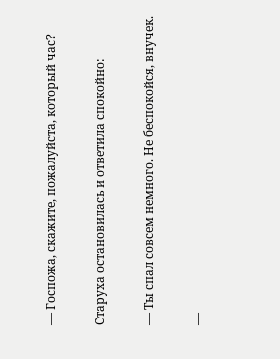— Госпожа, скажите, пожалуйста, который час?

Старуха остановилась и ответила спокойно:

— Ты спал совсем немного. Не беспокойся, внучек.

—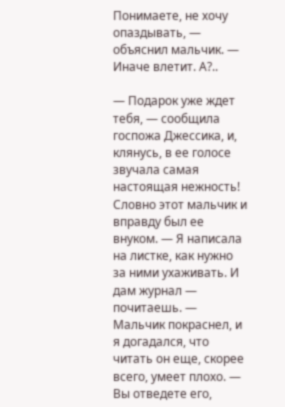Понимаете, не хочу опаздывать, — объяснил мальчик. — Иначе влетит. А?..

— Подарок уже ждет тебя, — сообщила госпожа Джессика, и, клянусь, в ее голосе звучала самая настоящая нежность! Словно этот мальчик и вправду был ее внуком. — Я написала на листке, как нужно за ними ухаживать. И дам журнал — почитаешь. — Мальчик покраснел, и я догадался, что читать он еще, скорее всего, умеет плохо. — Вы отведете его,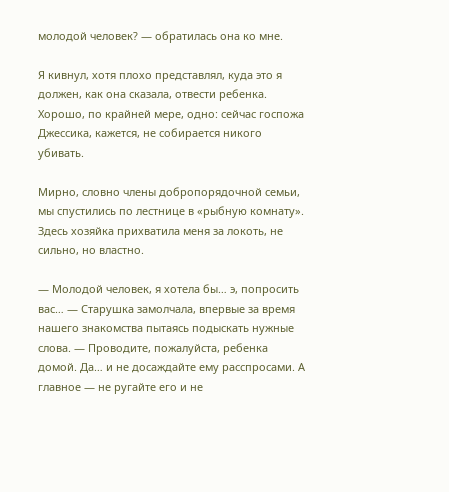молодой человек? — обратилась она ко мне.

Я кивнул, хотя плохо представлял, куда это я должен, как она сказала, отвести ребенка. Хорошо, по крайней мере, одно: сейчас госпожа Джессика, кажется, не собирается никого убивать.

Мирно, словно члены добропорядочной семьи, мы спустились по лестнице в «рыбную комнату». Здесь хозяйка прихватила меня за локоть, не сильно, но властно.

— Молодой человек, я хотела бы… э, попросить вас… — Старушка замолчала, впервые за время нашего знакомства пытаясь подыскать нужные слова. — Проводите, пожалуйста, ребенка домой. Да… и не досаждайте ему расспросами. А главное — не ругайте его и не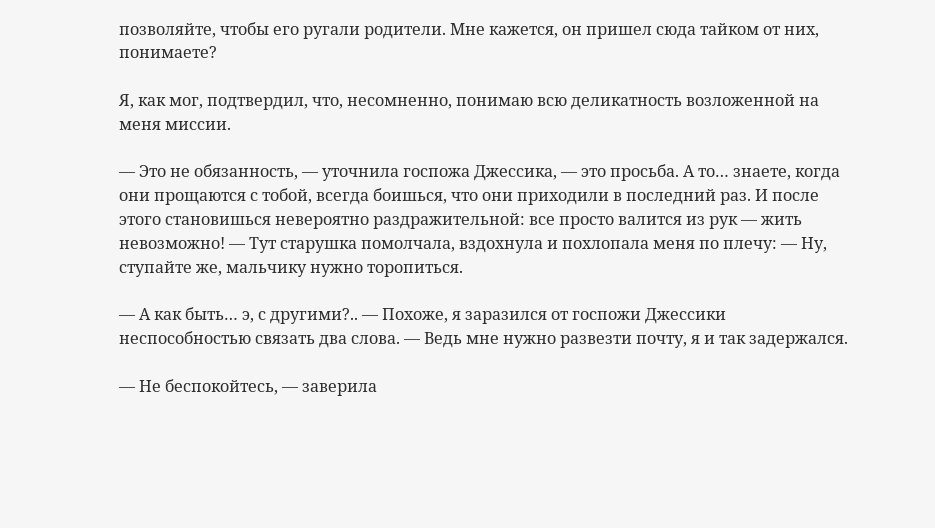позволяйте, чтобы его ругали родители. Мне кажется, он пришел сюда тайком от них, понимаете?

Я, как мог, подтвердил, что, несомненно, понимаю всю деликатность возложенной на меня миссии.

— Это не обязанность, — уточнила госпожа Джессика, — это просьба. А то… знаете, когда они прощаются с тобой, всегда боишься, что они приходили в последний раз. И после этого становишься невероятно раздражительной: все просто валится из рук — жить невозможно! — Тут старушка помолчала, вздохнула и похлопала меня по плечу: — Ну, ступайте же, мальчику нужно торопиться.

— А как быть… э, с другими?.. — Похоже, я заразился от госпожи Джессики неспособностью связать два слова. — Ведь мне нужно развезти почту, я и так задержался.

— Не беспокойтесь, — заверила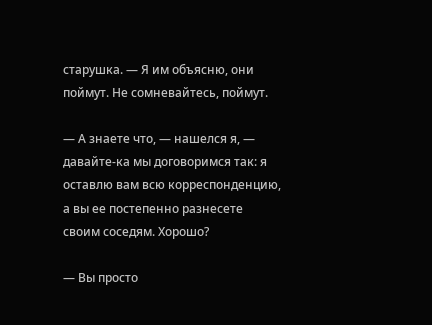старушка. — Я им объясню, они поймут. Не сомневайтесь, поймут.

— А знаете что, — нашелся я, — давайте-ка мы договоримся так: я оставлю вам всю корреспонденцию, а вы ее постепенно разнесете своим соседям. Хорошо?

— Вы просто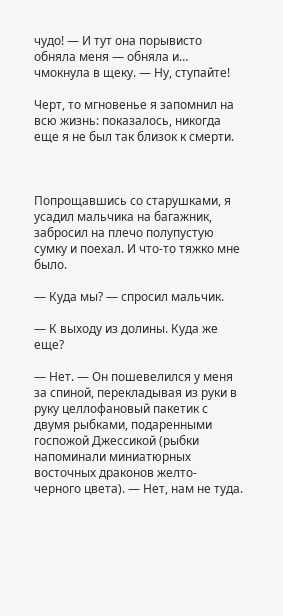чудо! — И тут она порывисто обняла меня — обняла и… чмокнула в щеку. — Ну, ступайте!

Черт, то мгновенье я запомнил на всю жизнь: показалось, никогда еще я не был так близок к смерти.



Попрощавшись со старушками, я усадил мальчика на багажник, забросил на плечо полупустую сумку и поехал. И что-то тяжко мне было.

— Куда мы? — спросил мальчик.

— К выходу из долины. Куда же еще?

— Нет. — Он пошевелился у меня за спиной, перекладывая из руки в руку целлофановый пакетик с двумя рыбками, подаренными госпожой Джессикой (рыбки напоминали миниатюрных восточных драконов желто-черного цвета). — Нет, нам не туда.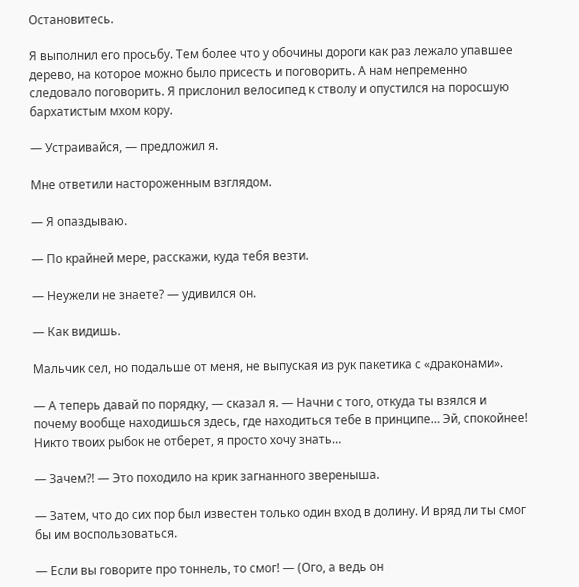Остановитесь.

Я выполнил его просьбу. Тем более что у обочины дороги как раз лежало упавшее дерево, на которое можно было присесть и поговорить. А нам непременно следовало поговорить. Я прислонил велосипед к стволу и опустился на поросшую бархатистым мхом кору.

— Устраивайся, — предложил я.

Мне ответили настороженным взглядом.

— Я опаздываю.

— По крайней мере, расскажи, куда тебя везти.

— Неужели не знаете? — удивился он.

— Как видишь.

Мальчик сел, но подальше от меня, не выпуская из рук пакетика с «драконами».

— А теперь давай по порядку, — сказал я. — Начни с того, откуда ты взялся и почему вообще находишься здесь, где находиться тебе в принципе… Эй, спокойнее! Никто твоих рыбок не отберет, я просто хочу знать…

— Зачем?! — Это походило на крик загнанного звереныша.

— Затем, что до сих пор был известен только один вход в долину. И вряд ли ты смог бы им воспользоваться.

— Если вы говорите про тоннель, то смог! — (Ого, а ведь он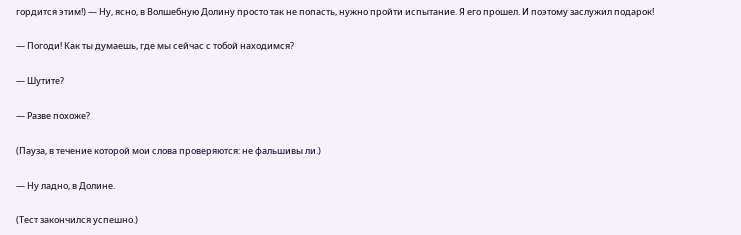гордится этим!) — Ну, ясно, в Волшебную Долину просто так не попасть, нужно пройти испытание. Я его прошел. И поэтому заслужил подарок!

— Погоди! Как ты думаешь, где мы сейчас с тобой находимся?

— Шутите?

— Разве похоже?

(Пауза, в течение которой мои слова проверяются: не фальшивы ли.)

— Ну ладно, в Долине.

(Тест закончился успешно.)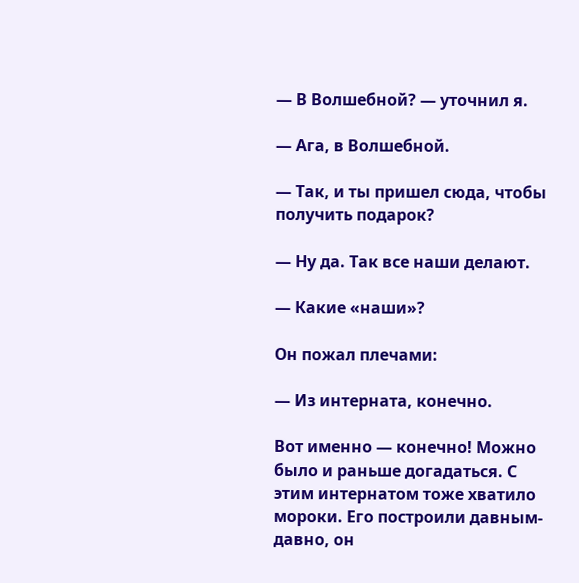— В Волшебной? — уточнил я.

— Ага, в Волшебной.

— Так, и ты пришел сюда, чтобы получить подарок?

— Ну да. Так все наши делают.

— Какие «наши»?

Он пожал плечами:

— Из интерната, конечно.

Вот именно — конечно! Можно было и раньше догадаться. С этим интернатом тоже хватило мороки. Его построили давным-давно, он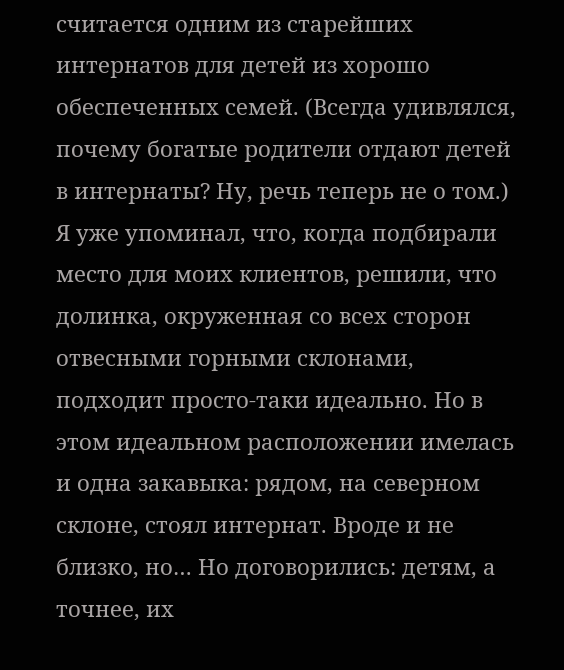считается одним из старейших интернатов для детей из хорошо обеспеченных семей. (Всегда удивлялся, почему богатые родители отдают детей в интернаты? Ну, речь теперь не о том.) Я уже упоминал, что, когда подбирали место для моих клиентов, решили, что долинка, окруженная со всех сторон отвесными горными склонами, подходит просто-таки идеально. Но в этом идеальном расположении имелась и одна закавыка: рядом, на северном склоне, стоял интернат. Вроде и не близко, но… Но договорились: детям, а точнее, их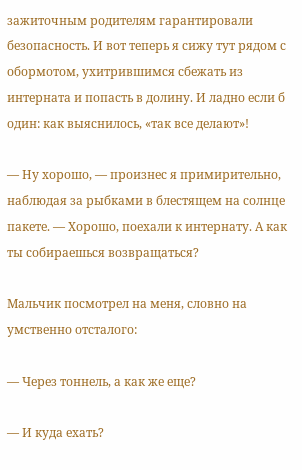зажиточным родителям гарантировали безопасность. И вот теперь я сижу тут рядом с обормотом, ухитрившимся сбежать из интерната и попасть в долину. И ладно если б один: как выяснилось, «так все делают»!

— Ну хорошо, — произнес я примирительно, наблюдая за рыбками в блестящем на солнце пакете. — Хорошо, поехали к интернату. А как ты собираешься возвращаться?

Мальчик посмотрел на меня, словно на умственно отсталого:

— Через тоннель, а как же еще?

— И куда ехать?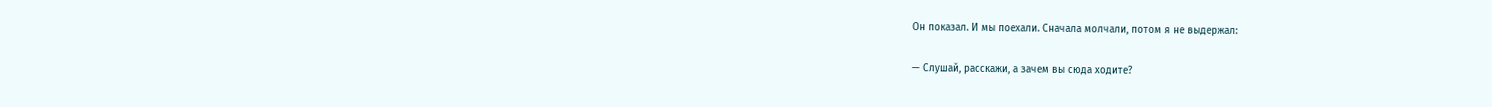Он показал. И мы поехали. Сначала молчали, потом я не выдержал:

— Слушай, расскажи, а зачем вы сюда ходите?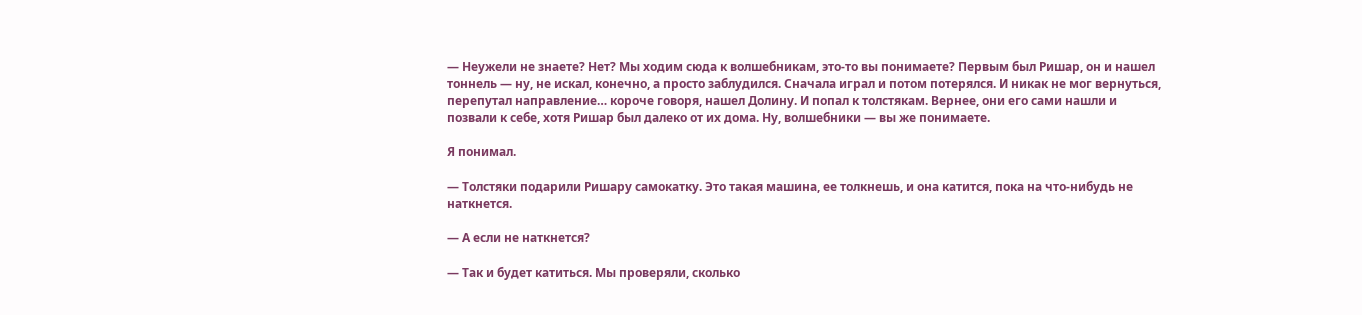— Неужели не знаете? Нет? Мы ходим сюда к волшебникам, это-то вы понимаете? Первым был Ришар, он и нашел тоннель — ну, не искал, конечно, а просто заблудился. Сначала играл и потом потерялся. И никак не мог вернуться, перепутал направление… короче говоря, нашел Долину. И попал к толстякам. Вернее, они его сами нашли и позвали к себе, хотя Ришар был далеко от их дома. Ну, волшебники — вы же понимаете.

Я понимал.

— Толстяки подарили Ришару самокатку. Это такая машина, ее толкнешь, и она катится, пока на что-нибудь не наткнется.

— А если не наткнется?

— Так и будет катиться. Мы проверяли, сколько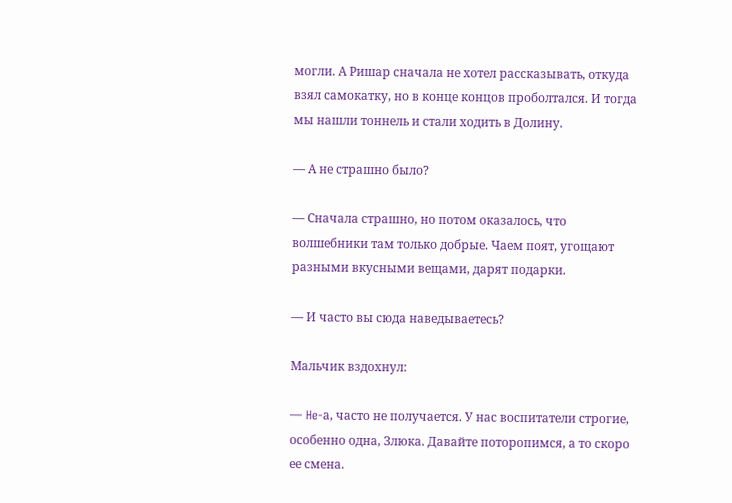могли. А Ришар сначала не хотел рассказывать, откуда взял самокатку, но в конце концов проболтался. И тогда мы нашли тоннель и стали ходить в Долину.

— А не страшно было?

— Сначала страшно, но потом оказалось, что волшебники там только добрые. Чаем поят, угощают разными вкусными вещами, дарят подарки.

— И часто вы сюда наведываетесь?

Мальчик вздохнул:

— He-а, часто не получается. У нас воспитатели строгие, особенно одна, Злюка. Давайте поторопимся, а то скоро ее смена.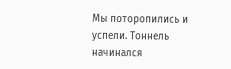Мы поторопились и успели. Тоннель начинался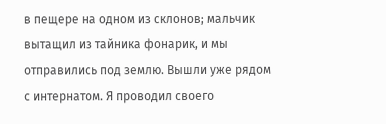в пещере на одном из склонов; мальчик вытащил из тайника фонарик, и мы отправились под землю. Вышли уже рядом с интернатом. Я проводил своего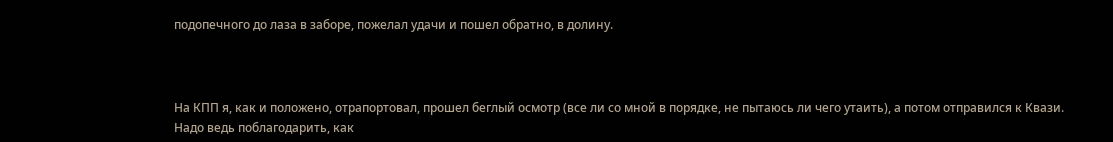подопечного до лаза в заборе, пожелал удачи и пошел обратно, в долину.



На КПП я, как и положено, отрапортовал, прошел беглый осмотр (все ли со мной в порядке, не пытаюсь ли чего утаить), а потом отправился к Квази. Надо ведь поблагодарить, как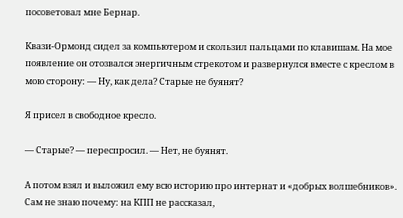посоветовал мне Бернар.

Квази-Ормонд сидел за компьютером и скользил пальцами по клавишам. На мое появление он отозвался энергичным стрекотом и развернулся вместе с креслом в мою сторону: — Ну, как дела? Старые не буянят?

Я присел в свободное кресло.

— Старые? — переспросил. — Нет, не буянят.

А потом взял и выложил ему всю историю про интернат и «добрых волшебников». Сам не знаю почему: на КПП не рассказал,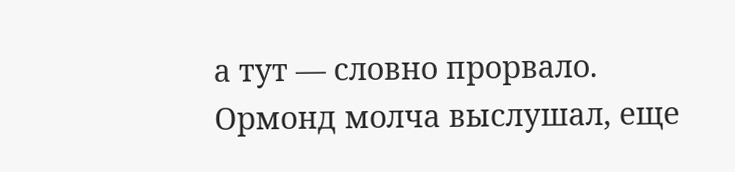а тут — словно прорвало. Ормонд молча выслушал, еще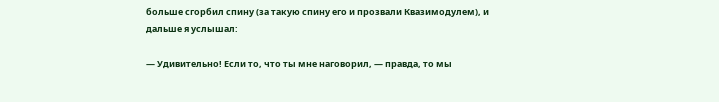больше сгорбил спину (за такую спину его и прозвали Квазимодулем), и дальше я услышал:

— Удивительно! Если то, что ты мне наговорил, — правда, то мы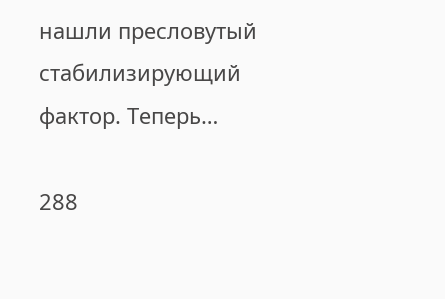нашли пресловутый стабилизирующий фактор. Теперь…

288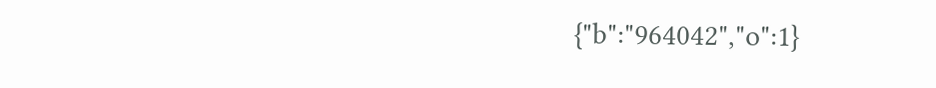{"b":"964042","o":1}